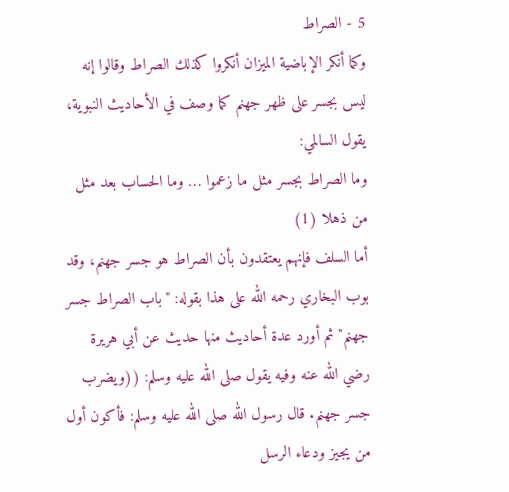5 - الصراط
وكما أنكر الإباضية الميزان أنكروا كذلك الصراط وقالوا إنه ليس بجسر على ظهر جهنم كما وصف في الأحاديث النبوية، يقول السالمي:
وما الصراط بجسر مثل ما زعموا … وما الحساب بعد مثل من ذهلا (1)
أما السلف فإنهم يعتقدون بأن الصراط هو جسر جهنم، وقد بوب البخاري رحمه الله على هذا بقوله: " باب الصراط جسر جهنم" ثم أورد عدة أحاديث منها حديث عن أبي هريرة رضي الله عنه وفيه يقول صلى الله عليه وسلم: ((ويضرب جسر جهنم. قال رسول الله صلى الله عليه وسلم: فأكون أول من يجيز ودعاء الرسل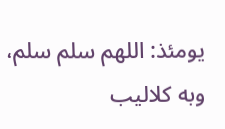يومئذ: اللهم سلم سلم، وبه كلاليب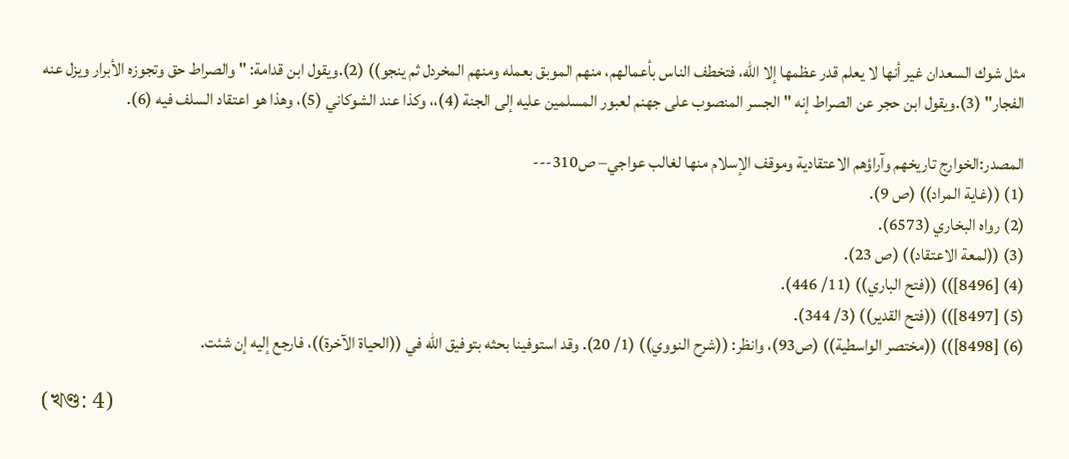مثل شوك السعدان غير أنها لا يعلم قدر عظمها إلا الله، فتخطف الناس بأعمالهم، منهم الموبق بعمله ومنهم المخردل ثم ينجو)) (2).ويقول ابن قدامة: " والصراط حق وتجوزه الأبرار ويزل عنه الفجار" (3).ويقول ابن حجر عن الصراط إنه " الجسر المنصوب على جهنم لعبور المسلمين عليه إلى الجنة (4)،، وكذا عند الشوكاني (5)، وهذا هو اعتقاد السلف فيه (6).

المصدر:الخوارج تاريخهم وآراؤهم الاعتقادية وموقف الإسلام منها لغالب عواجي– ص310---
(1) ((غاية المراد)) (ص 9).
(2) رواه البخاري (6573).
(3) ((لمعة الاعتقاد)) (ص 23).
(4) [8496])) ((فتح الباري)) (11/ 446).
(5) [8497])) ((فتح القدير)) (3/ 344).
(6) [8498])) ((مختصر الواسطية)) (ص93)، وانظر: ((شرح النووي)) (1/ 20). وقد استوفينا بحثه بتوفيق الله في ((الحياة الآخرة))، فارجع إليه إن شئت.

(খণ্ড: 4)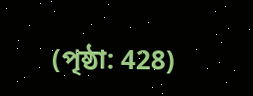(পৃষ্ঠা: 428)